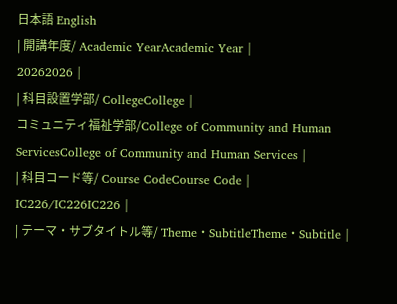日本語 English
| 開講年度/ Academic YearAcademic Year |
20262026 |
| 科目設置学部/ CollegeCollege |
コミュニティ福祉学部/College of Community and Human ServicesCollege of Community and Human Services |
| 科目コード等/ Course CodeCourse Code |
IC226/IC226IC226 |
| テーマ・サブタイトル等/ Theme・SubtitleTheme・Subtitle |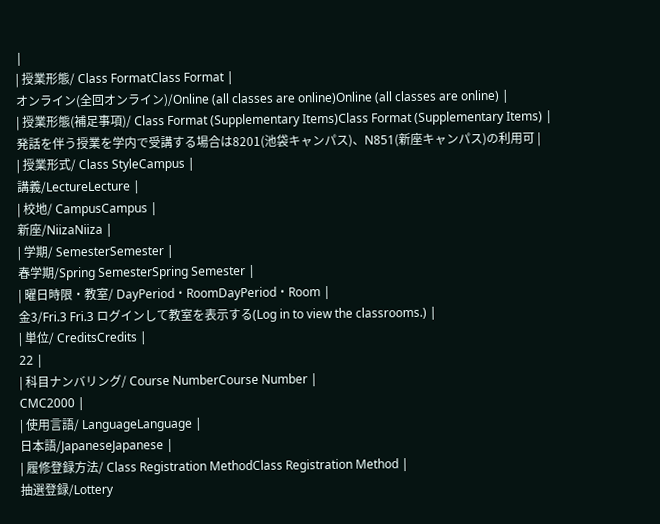|
| 授業形態/ Class FormatClass Format |
オンライン(全回オンライン)/Online (all classes are online)Online (all classes are online) |
| 授業形態(補足事項)/ Class Format (Supplementary Items)Class Format (Supplementary Items) |
発話を伴う授業を学内で受講する場合は8201(池袋キャンパス)、N851(新座キャンパス)の利用可 |
| 授業形式/ Class StyleCampus |
講義/LectureLecture |
| 校地/ CampusCampus |
新座/NiizaNiiza |
| 学期/ SemesterSemester |
春学期/Spring SemesterSpring Semester |
| 曜日時限・教室/ DayPeriod・RoomDayPeriod・Room |
金3/Fri.3 Fri.3 ログインして教室を表示する(Log in to view the classrooms.) |
| 単位/ CreditsCredits |
22 |
| 科目ナンバリング/ Course NumberCourse Number |
CMC2000 |
| 使用言語/ LanguageLanguage |
日本語/JapaneseJapanese |
| 履修登録方法/ Class Registration MethodClass Registration Method |
抽選登録/Lottery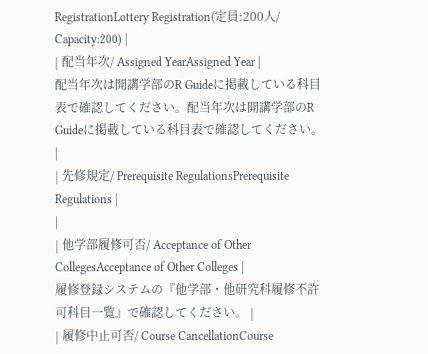RegistrationLottery Registration(定員:200人/ Capacity:200) |
| 配当年次/ Assigned YearAssigned Year |
配当年次は開講学部のR Guideに掲載している科目表で確認してください。配当年次は開講学部のR Guideに掲載している科目表で確認してください。 |
| 先修規定/ Prerequisite RegulationsPrerequisite Regulations |
|
| 他学部履修可否/ Acceptance of Other CollegesAcceptance of Other Colleges |
履修登録システムの『他学部・他研究科履修不許可科目一覧』で確認してください。 |
| 履修中止可否/ Course CancellationCourse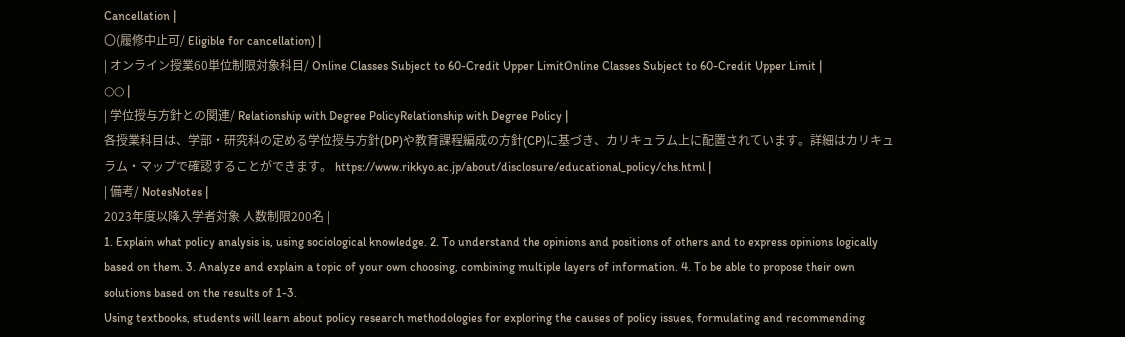Cancellation |
〇(履修中止可/ Eligible for cancellation) |
| オンライン授業60単位制限対象科目/ Online Classes Subject to 60-Credit Upper LimitOnline Classes Subject to 60-Credit Upper Limit |
○○ |
| 学位授与方針との関連/ Relationship with Degree PolicyRelationship with Degree Policy |
各授業科目は、学部・研究科の定める学位授与方針(DP)や教育課程編成の方針(CP)に基づき、カリキュラム上に配置されています。詳細はカリキュラム・マップで確認することができます。 https://www.rikkyo.ac.jp/about/disclosure/educational_policy/chs.html |
| 備考/ NotesNotes |
2023年度以降入学者対象 人数制限200名 |
1. Explain what policy analysis is, using sociological knowledge. 2. To understand the opinions and positions of others and to express opinions logically based on them. 3. Analyze and explain a topic of your own choosing, combining multiple layers of information. 4. To be able to propose their own solutions based on the results of 1-3.
Using textbooks, students will learn about policy research methodologies for exploring the causes of policy issues, formulating and recommending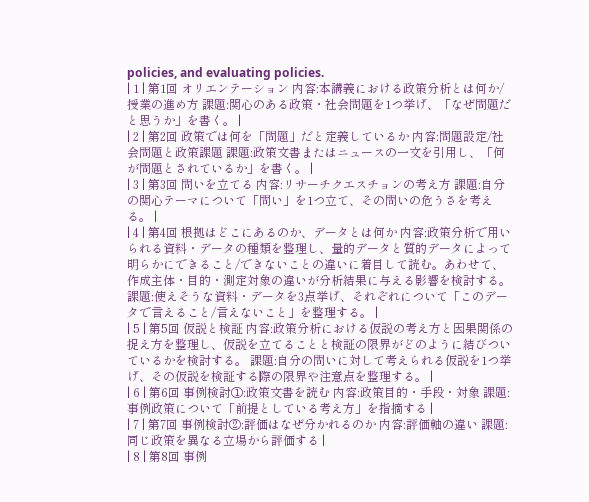policies, and evaluating policies.
| 1 | 第1回 オリエンテーション 内容:本講義における政策分析とは何か/授業の進め方 課題:関心のある政策・社会問題を1つ挙げ、「なぜ問題だと思うか」を書く。 |
| 2 | 第2回 政策では何を「問題」だと定義しているか 内容:問題設定/社会問題と政策課題 課題:政策文書またはニュースの一文を引用し、「何が問題とされているか」を書く。 |
| 3 | 第3回 問いを立てる 内容:リサーチクエスチョンの考え方 課題:自分の関心テーマについて「問い」を1つ立て、その問いの危うさを考える。 |
| 4 | 第4回 根拠はどこにあるのか、データとは何か 内容:政策分析で用いられる資料・データの種類を整理し、量的データと質的データによって明らかにできること/できないことの違いに着目して読む。あわせて、作成主体・目的・測定対象の違いが分析結果に与える影響を検討する。 課題:使えそうな資料・データを3点挙げ、それぞれについて「このデータで言えること/言えないこと」を整理する。 |
| 5 | 第5回 仮説と検証 内容:政策分析における仮説の考え方と因果関係の捉え方を整理し、仮説を立てることと検証の限界がどのように結びついているかを検討する。 課題:自分の問いに対して考えられる仮説を1つ挙げ、その仮説を検証する際の限界や注意点を整理する。 |
| 6 | 第6回 事例検討①:政策文書を読む 内容:政策目的・手段・対象 課題:事例政策について「前提としている考え方」を指摘する |
| 7 | 第7回 事例検討②:評価はなぜ分かれるのか 内容:評価軸の違い 課題:同じ政策を異なる立場から評価する |
| 8 | 第8回 事例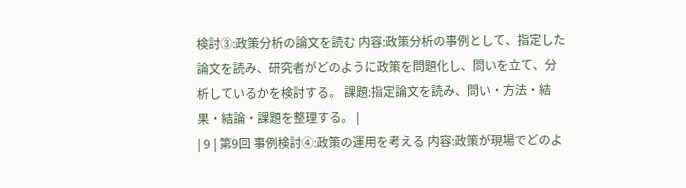検討③:政策分析の論文を読む 内容:政策分析の事例として、指定した論文を読み、研究者がどのように政策を問題化し、問いを立て、分析しているかを検討する。 課題:指定論文を読み、問い・方法・結果・結論・課題を整理する。 |
| 9 | 第9回 事例検討④:政策の運用を考える 内容:政策が現場でどのよ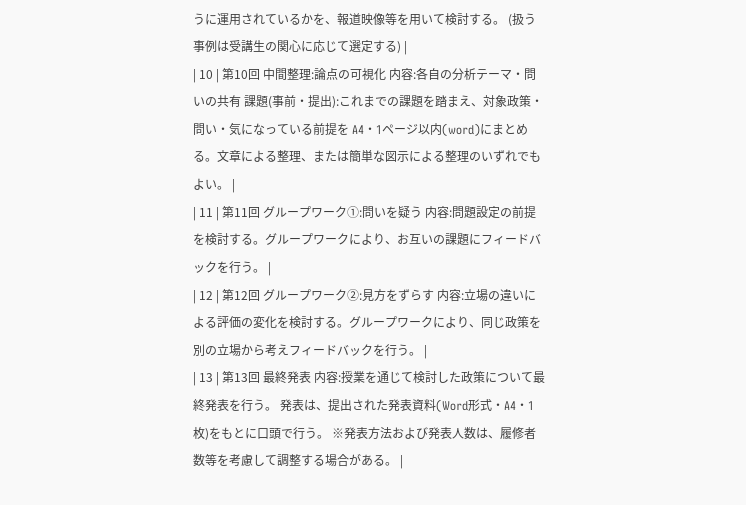うに運用されているかを、報道映像等を用いて検討する。 (扱う事例は受講生の関心に応じて選定する) |
| 10 | 第10回 中間整理:論点の可視化 内容:各自の分析テーマ・問いの共有 課題(事前・提出):これまでの課題を踏まえ、対象政策・問い・気になっている前提を A4・1ページ以内(word)にまとめる。文章による整理、または簡単な図示による整理のいずれでもよい。 |
| 11 | 第11回 グループワーク①:問いを疑う 内容:問題設定の前提を検討する。グループワークにより、お互いの課題にフィードバックを行う。 |
| 12 | 第12回 グループワーク②:見方をずらす 内容:立場の違いによる評価の変化を検討する。グループワークにより、同じ政策を別の立場から考えフィードバックを行う。 |
| 13 | 第13回 最終発表 内容:授業を通じて検討した政策について最終発表を行う。 発表は、提出された発表資料(Word形式・A4・1枚)をもとに口頭で行う。 ※発表方法および発表人数は、履修者数等を考慮して調整する場合がある。 |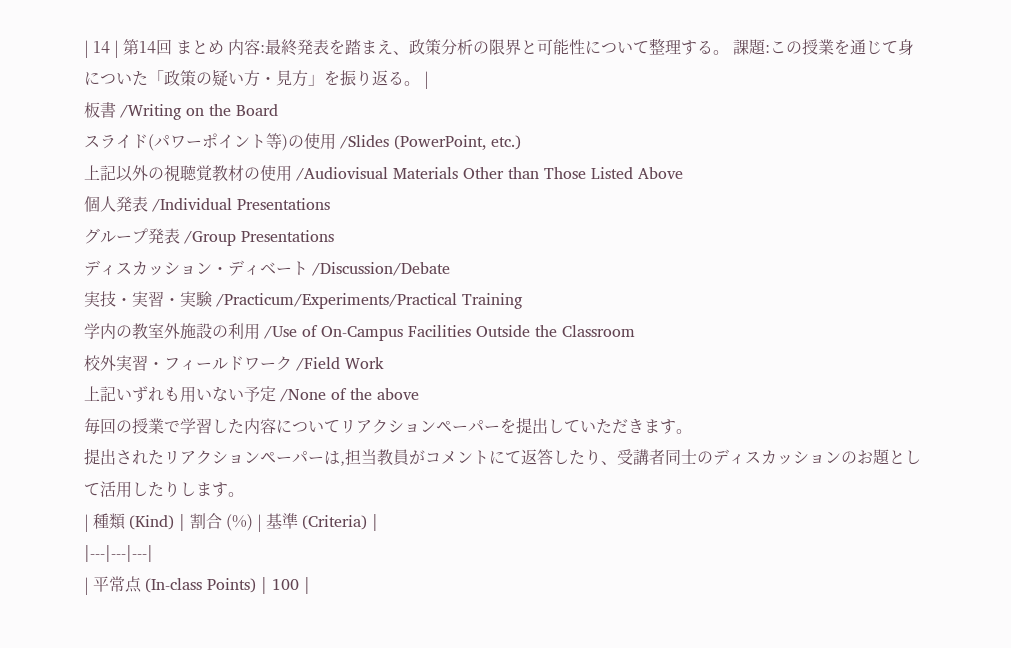| 14 | 第14回 まとめ 内容:最終発表を踏まえ、政策分析の限界と可能性について整理する。 課題:この授業を通じて身についた「政策の疑い方・見方」を振り返る。 |
板書 /Writing on the Board
スライド(パワーポイント等)の使用 /Slides (PowerPoint, etc.)
上記以外の視聴覚教材の使用 /Audiovisual Materials Other than Those Listed Above
個人発表 /Individual Presentations
グループ発表 /Group Presentations
ディスカッション・ディベート /Discussion/Debate
実技・実習・実験 /Practicum/Experiments/Practical Training
学内の教室外施設の利用 /Use of On-Campus Facilities Outside the Classroom
校外実習・フィールドワーク /Field Work
上記いずれも用いない予定 /None of the above
毎回の授業で学習した内容についてリアクションペーパーを提出していただきます。
提出されたリアクションペーパーは,担当教員がコメントにて返答したり、受講者同士のディスカッションのお題として活用したりします。
| 種類 (Kind) | 割合 (%) | 基準 (Criteria) |
|---|---|---|
| 平常点 (In-class Points) | 100 |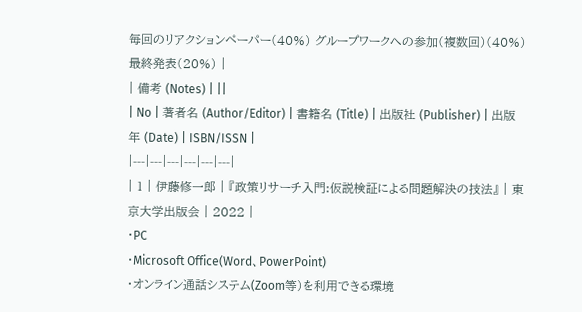毎回のリアクションペーパー(40%) グループワークへの参加(複数回)(40%) 最終発表(20%) |
| 備考 (Notes) | ||
| No | 著者名 (Author/Editor) | 書籍名 (Title) | 出版社 (Publisher) | 出版年 (Date) | ISBN/ISSN |
|---|---|---|---|---|---|
| 1 | 伊藤修一郎 | 『政策リサーチ入門:仮説検証による問題解決の技法』 | 東京大学出版会 | 2022 |
・PC
・Microsoft Office(Word、PowerPoint)
・オンライン通話システム(Zoom等)を利用できる環境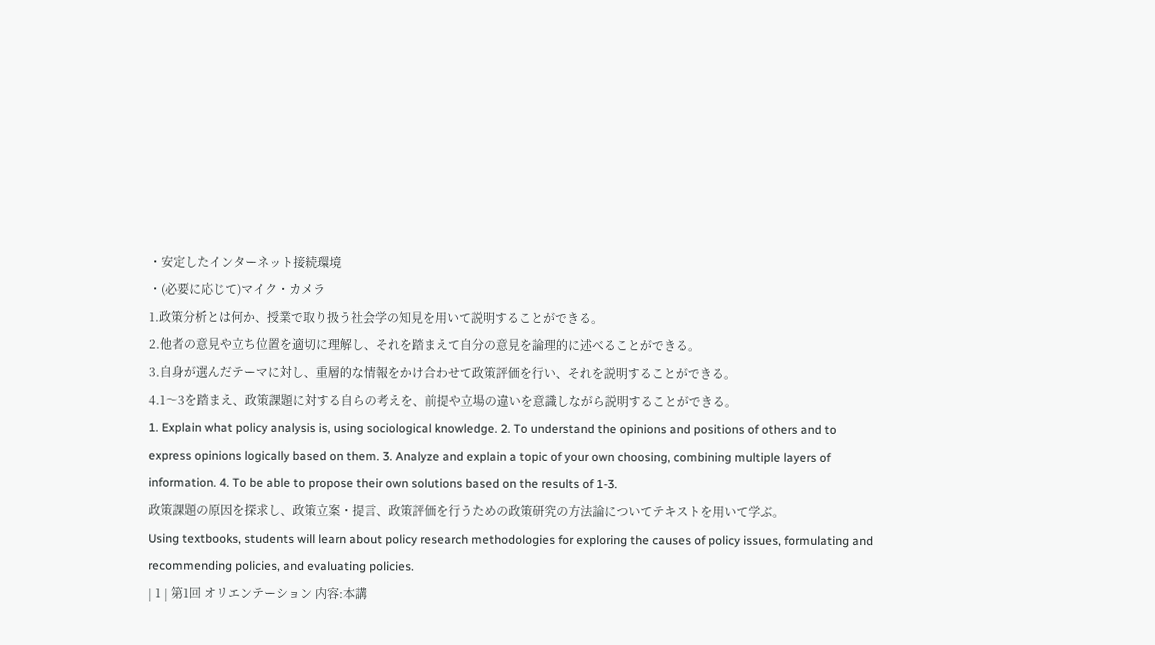・安定したインターネット接続環境
・(必要に応じて)マイク・カメラ
1.政策分析とは何か、授業で取り扱う社会学の知見を用いて説明することができる。
2.他者の意⾒や立ち位置を適切に理解し、それを踏まえて⾃分の意⾒を論理的に述べることができる。
3.自身が選んだテーマに対し、重層的な情報をかけ合わせて政策評価を行い、それを説明することができる。
4.1〜3を踏まえ、政策課題に対する自らの考えを、前提や立場の違いを意識しながら説明することができる。
1. Explain what policy analysis is, using sociological knowledge. 2. To understand the opinions and positions of others and to express opinions logically based on them. 3. Analyze and explain a topic of your own choosing, combining multiple layers of information. 4. To be able to propose their own solutions based on the results of 1-3.
政策課題の原因を探求し、政策立案・提言、政策評価を行うための政策研究の方法論についてテキストを用いて学ぶ。
Using textbooks, students will learn about policy research methodologies for exploring the causes of policy issues, formulating and recommending policies, and evaluating policies.
| 1 | 第1回 オリエンテーション 内容:本講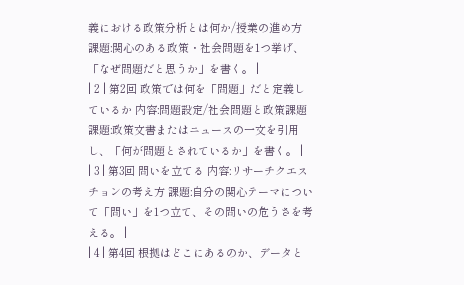義における政策分析とは何か/授業の進め方 課題:関心のある政策・社会問題を1つ挙げ、「なぜ問題だと思うか」を書く。 |
| 2 | 第2回 政策では何を「問題」だと定義しているか 内容:問題設定/社会問題と政策課題 課題:政策文書またはニュースの一文を引用し、「何が問題とされているか」を書く。 |
| 3 | 第3回 問いを立てる 内容:リサーチクエスチョンの考え方 課題:自分の関心テーマについて「問い」を1つ立て、その問いの危うさを考える。 |
| 4 | 第4回 根拠はどこにあるのか、データと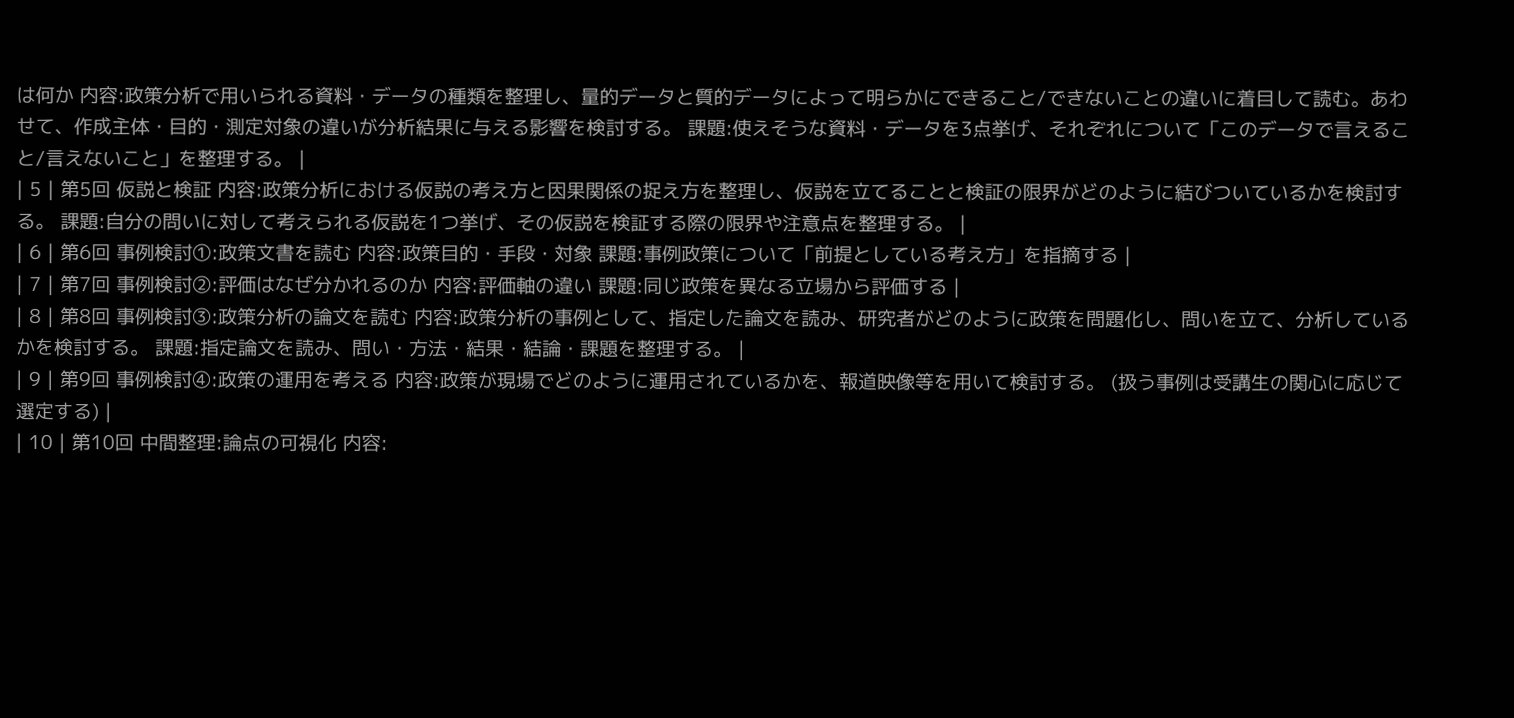は何か 内容:政策分析で用いられる資料・データの種類を整理し、量的データと質的データによって明らかにできること/できないことの違いに着目して読む。あわせて、作成主体・目的・測定対象の違いが分析結果に与える影響を検討する。 課題:使えそうな資料・データを3点挙げ、それぞれについて「このデータで言えること/言えないこと」を整理する。 |
| 5 | 第5回 仮説と検証 内容:政策分析における仮説の考え方と因果関係の捉え方を整理し、仮説を立てることと検証の限界がどのように結びついているかを検討する。 課題:自分の問いに対して考えられる仮説を1つ挙げ、その仮説を検証する際の限界や注意点を整理する。 |
| 6 | 第6回 事例検討①:政策文書を読む 内容:政策目的・手段・対象 課題:事例政策について「前提としている考え方」を指摘する |
| 7 | 第7回 事例検討②:評価はなぜ分かれるのか 内容:評価軸の違い 課題:同じ政策を異なる立場から評価する |
| 8 | 第8回 事例検討③:政策分析の論文を読む 内容:政策分析の事例として、指定した論文を読み、研究者がどのように政策を問題化し、問いを立て、分析しているかを検討する。 課題:指定論文を読み、問い・方法・結果・結論・課題を整理する。 |
| 9 | 第9回 事例検討④:政策の運用を考える 内容:政策が現場でどのように運用されているかを、報道映像等を用いて検討する。 (扱う事例は受講生の関心に応じて選定する) |
| 10 | 第10回 中間整理:論点の可視化 内容: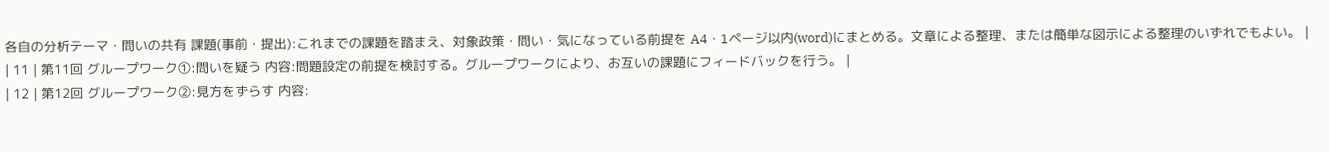各自の分析テーマ・問いの共有 課題(事前・提出):これまでの課題を踏まえ、対象政策・問い・気になっている前提を A4・1ページ以内(word)にまとめる。文章による整理、または簡単な図示による整理のいずれでもよい。 |
| 11 | 第11回 グループワーク①:問いを疑う 内容:問題設定の前提を検討する。グループワークにより、お互いの課題にフィードバックを行う。 |
| 12 | 第12回 グループワーク②:見方をずらす 内容: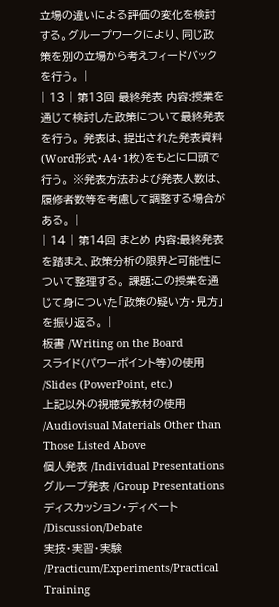立場の違いによる評価の変化を検討する。グループワークにより、同じ政策を別の立場から考えフィードバックを行う。 |
| 13 | 第13回 最終発表 内容:授業を通じて検討した政策について最終発表を行う。 発表は、提出された発表資料(Word形式・A4・1枚)をもとに口頭で行う。 ※発表方法および発表人数は、履修者数等を考慮して調整する場合がある。 |
| 14 | 第14回 まとめ 内容:最終発表を踏まえ、政策分析の限界と可能性について整理する。 課題:この授業を通じて身についた「政策の疑い方・見方」を振り返る。 |
板書 /Writing on the Board
スライド(パワーポイント等)の使用 /Slides (PowerPoint, etc.)
上記以外の視聴覚教材の使用 /Audiovisual Materials Other than Those Listed Above
個人発表 /Individual Presentations
グループ発表 /Group Presentations
ディスカッション・ディベート /Discussion/Debate
実技・実習・実験 /Practicum/Experiments/Practical Training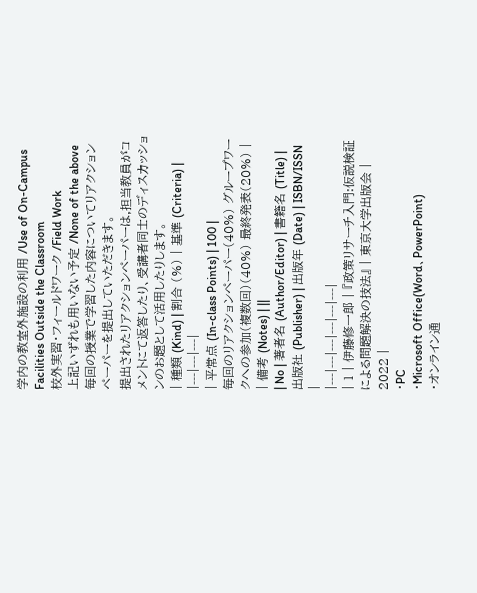学内の教室外施設の利用 /Use of On-Campus Facilities Outside the Classroom
校外実習・フィールドワーク /Field Work
上記いずれも用いない予定 /None of the above
毎回の授業で学習した内容についてリアクションペーパーを提出していただきます。
提出されたリアクションペーパーは,担当教員がコメントにて返答したり、受講者同士のディスカッションのお題として活用したりします。
| 種類 (Kind) | 割合 (%) | 基準 (Criteria) |
|---|---|---|
| 平常点 (In-class Points) | 100 |
毎回のリアクションペーパー(40%) グループワークへの参加(複数回)(40%) 最終発表(20%) |
| 備考 (Notes) | ||
| No | 著者名 (Author/Editor) | 書籍名 (Title) | 出版社 (Publisher) | 出版年 (Date) | ISBN/ISSN |
|---|---|---|---|---|---|
| 1 | 伊藤修一郎 | 『政策リサーチ入門:仮説検証による問題解決の技法』 | 東京大学出版会 | 2022 |
・PC
・Microsoft Office(Word、PowerPoint)
・オンライン通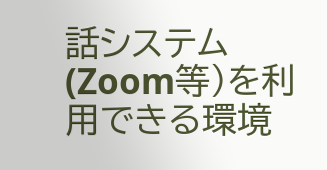話システム(Zoom等)を利用できる環境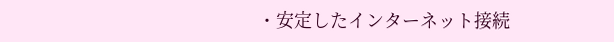・安定したインターネット接続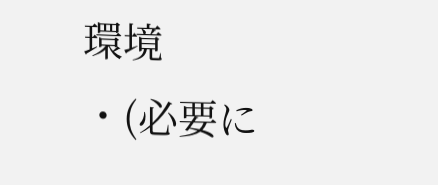環境
・(必要に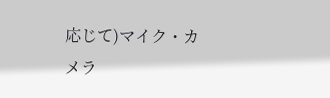応じて)マイク・カメラ